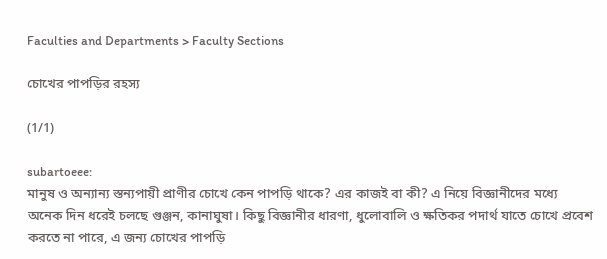Faculties and Departments > Faculty Sections

চোখের পাপড়ির রহস্য

(1/1)

subartoeee:
মানুষ ও অন্যান্য স্তন্যপায়ী প্রাণীর চোখে কেন পাপড়ি থাকে? এর কাজই বা কী? এ নিয়ে বিজ্ঞানীদের মধ্যে অনেক দিন ধরেই চলছে গুঞ্জন, কানাঘুষা। কিছু বিজ্ঞানীর ধারণা, ধুলোবালি ও ক্ষতিকর পদার্থ যাতে চোখে প্রবেশ করতে না পারে, এ জন্য চোখের পাপড়ি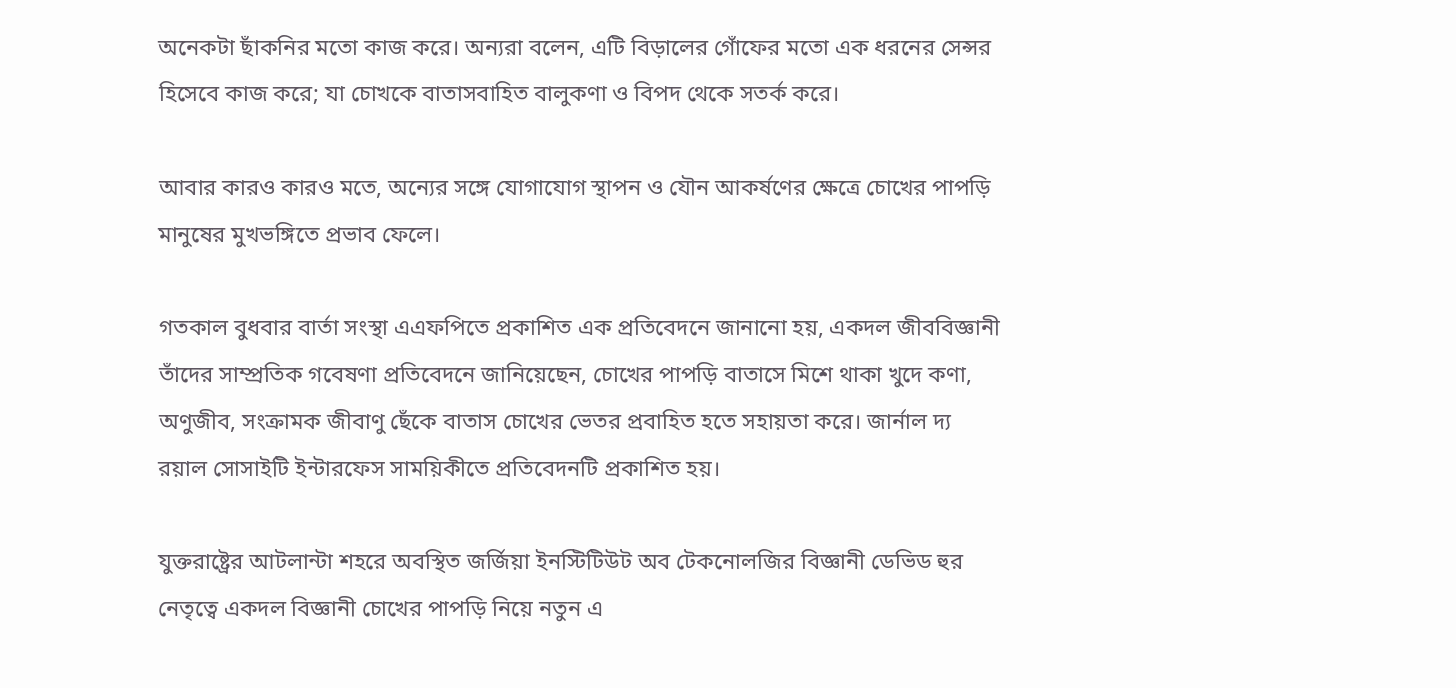অনেকটা ছাঁকনির মতো কাজ করে। অন্যরা বলেন, এটি বিড়ালের গোঁফের মতো এক ধরনের সেন্সর হিসেবে কাজ করে; যা চোখকে বাতাসবাহিত বালুকণা ও বিপদ থেকে সতর্ক করে।

আবার কারও কারও মতে, অন্যের সঙ্গে যোগাযোগ স্থাপন ও যৌন আকর্ষণের ক্ষেত্রে চোখের পাপড়ি মানুষের মুখভঙ্গিতে প্রভাব ফেলে।

গতকাল বুধবার বার্তা সংস্থা এএফপিতে প্রকাশিত এক প্রতিবেদনে জানানো হয়, একদল জীববিজ্ঞানী তাঁদের সাম্প্রতিক গবেষণা প্রতিবেদনে জানিয়েছেন, চোখের পাপড়ি বাতাসে মিশে থাকা খুদে কণা, অণুজীব, সংক্রামক জীবাণু ছেঁকে বাতাস চোখের ভেতর প্রবাহিত হতে সহায়তা করে। জার্নাল দ্য রয়াল সোসাইটি ইন্টারফেস সাময়িকীতে প্রতিবেদনটি প্রকাশিত হয়।

যুক্তরাষ্ট্রের আটলান্টা শহরে অবস্থিত জর্জিয়া ইনস্টিটিউট অব টেকনোলজির বিজ্ঞানী ডেভিড হুর নেতৃত্বে একদল বিজ্ঞানী চোখের পাপড়ি নিয়ে নতুন এ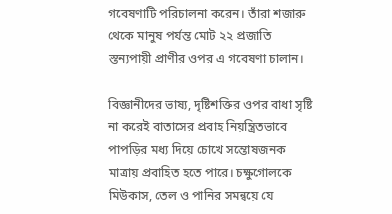গবেষণাটি পরিচালনা করেন। তাঁরা শজারু থেকে মানুষ পর্যন্ত মোট ২২ প্রজাতি স্তন্যপায়ী প্রাণীর ওপর এ গবেষণা চালান।

বিজ্ঞানীদের ভাষ্য, দৃষ্টিশক্তির ওপর বাধা সৃষ্টি না করেই বাতাসের প্রবাহ নিয়ন্ত্রিতভাবে পাপড়ির মধ্য দিয়ে চোখে সন্তোষজনক মাত্রায় প্রবাহিত হতে পারে। চক্ষুগোলকে মিউকাস, তেল ও পানির সমন্বয়ে যে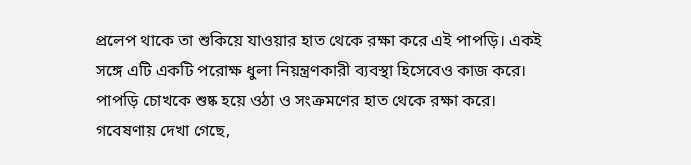প্রলেপ থাকে তা শুকিয়ে যাওয়ার হাত থেকে রক্ষা করে এই পাপড়ি। একই সঙ্গে এটি একটি পরোক্ষ ধুলা নিয়ন্ত্রণকারী ব্যবস্থা হিসেবেও কাজ করে। পাপড়ি চোখকে শুষ্ক হয়ে ওঠা ও সংক্রমণের হাত থেকে রক্ষা করে। গবেষণায় দেখা গেছে,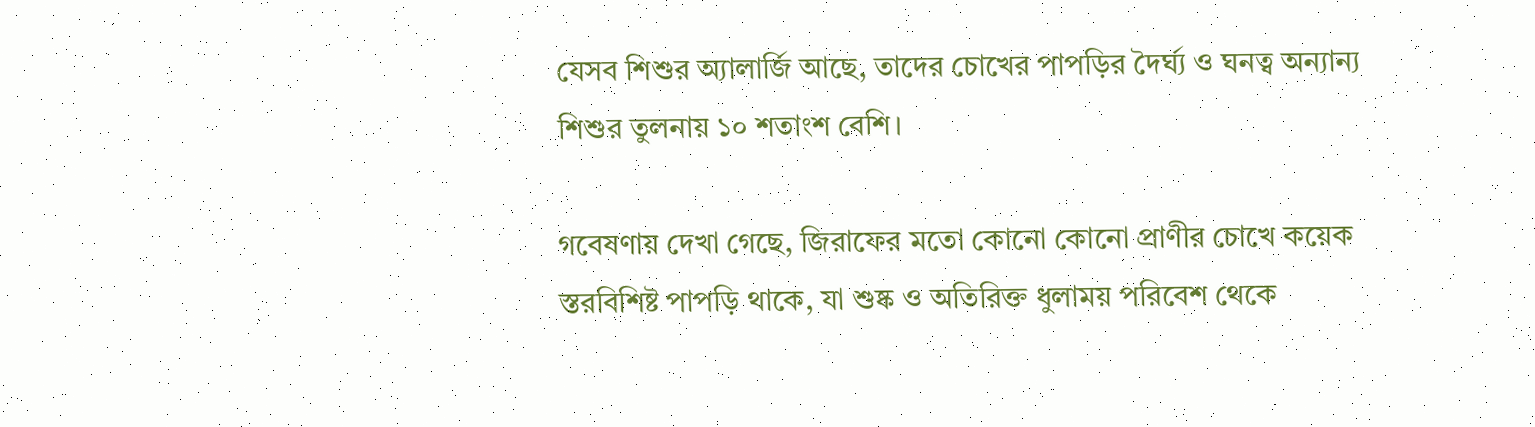যেসব শিশুর অ্যালার্জি আছে, তাদের চোখের পাপড়ির দৈর্ঘ্য ও ঘনত্ব অন্যান্য শিশুর তুলনায় ১০ শতাংশ বেশি।

গবেষণায় দেখা গেছে, জিরাফের মতো কোনো কোনো প্রাণীর চোখে কয়েক স্তরবিশিষ্ট পাপড়ি থাকে, যা শুষ্ক ও অতিরিক্ত ধুলাময় পরিবেশ থেকে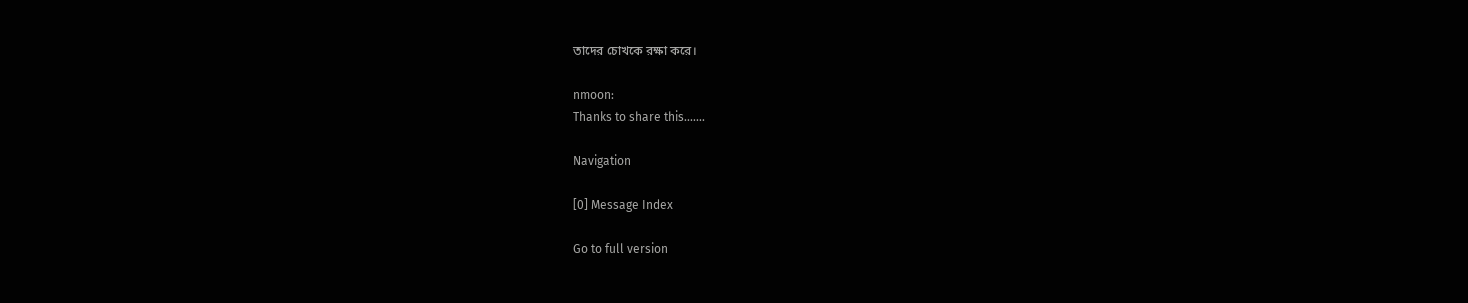তাদের চোখকে রক্ষা করে।

nmoon:
Thanks to share this.......

Navigation

[0] Message Index

Go to full version